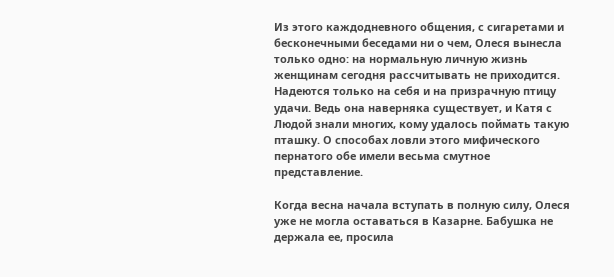Из этого каждодневного общения, с сигаретами и бесконечными беседами ни о чем, Олеся вынесла только одно: на нормальную личную жизнь женщинам сегодня рассчитывать не приходится. Надеются только на себя и на призрачную птицу удачи. Ведь она наверняка существует, и Катя с Людой знали многих, кому удалось поймать такую пташку. О способах ловли этого мифического пернатого обе имели весьма смутное представление.

Когда весна начала вступать в полную силу, Олеся уже не могла оставаться в Казарне. Бабушка не держала ее, просила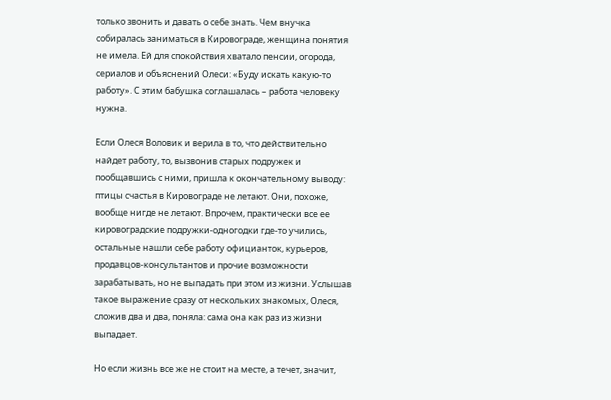только звонить и давать о себе знать. Чем внучка собиралась заниматься в Кировограде, женщина понятия не имела. Ей для спокойствия хватало пенсии, огорода, сериалов и объяснений Олеси: «Буду искать какую-то работу». С этим бабушка соглашалась – работа человеку нужна.

Если Олеся Воловик и верила в то, что действительно найдет работу, то, вызвонив старых подружек и пообщавшись с ними, пришла к окончательному выводу: птицы счастья в Кировограде не летают. Они, похоже, вообще нигде не летают. Впрочем, практически все ее кировоградские подружки-одногодки где-то учились, остальные нашли себе работу официанток, курьеров, продавцов-консультантов и прочие возможности зарабатывать, но не выпадать при этом из жизни. Услышав такое выражение сразу от нескольких знакомых, Олеся, сложив два и два, поняла: сама она как раз из жизни выпадает.

Но если жизнь все же не стоит на месте, а течет, значит,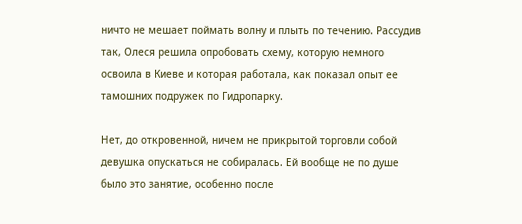ничто не мешает поймать волну и плыть по течению. Рассудив так, Олеся решила опробовать схему, которую немного освоила в Киеве и которая работала, как показал опыт ее тамошних подружек по Гидропарку.

Нет, до откровенной, ничем не прикрытой торговли собой девушка опускаться не собиралась. Ей вообще не по душе было это занятие, особенно после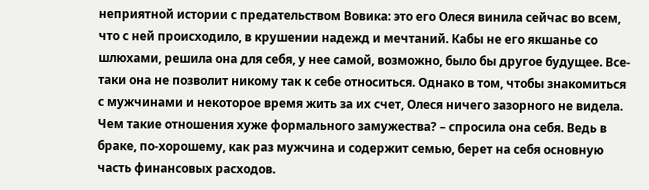неприятной истории с предательством Вовика: это его Олеся винила сейчас во всем, что с ней происходило, в крушении надежд и мечтаний. Кабы не его якшанье со шлюхами, решила она для себя, у нее самой, возможно, было бы другое будущее. Все-таки она не позволит никому так к себе относиться. Однако в том, чтобы знакомиться с мужчинами и некоторое время жить за их счет, Олеся ничего зазорного не видела. Чем такие отношения хуже формального замужества? – спросила она себя. Ведь в браке, по-хорошему, как раз мужчина и содержит семью, берет на себя основную часть финансовых расходов.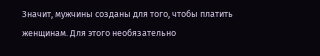Значит, мужчины созданы для того, чтобы платить женщинам. Для этого необязательно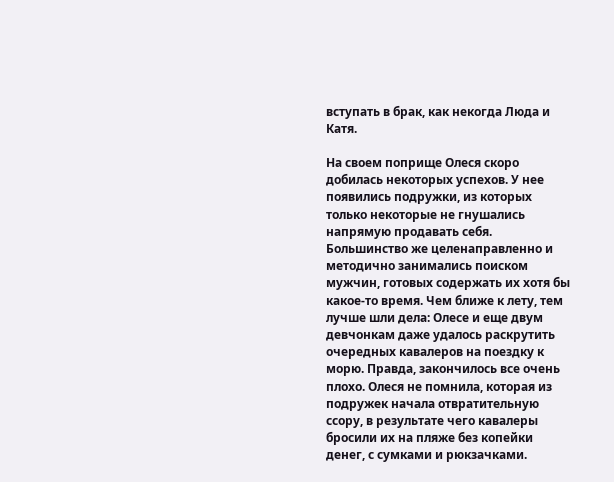вступать в брак, как некогда Люда и Катя.

На своем поприще Олеся скоро добилась некоторых успехов. У нее появились подружки, из которых только некоторые не гнушались напрямую продавать себя. Большинство же целенаправленно и методично занимались поиском мужчин, готовых содержать их хотя бы какое-то время. Чем ближе к лету, тем лучше шли дела: Олесе и еще двум девчонкам даже удалось раскрутить очередных кавалеров на поездку к морю. Правда, закончилось все очень плохо. Олеся не помнила, которая из подружек начала отвратительную ссору, в результате чего кавалеры бросили их на пляже без копейки денег, с сумками и рюкзачками.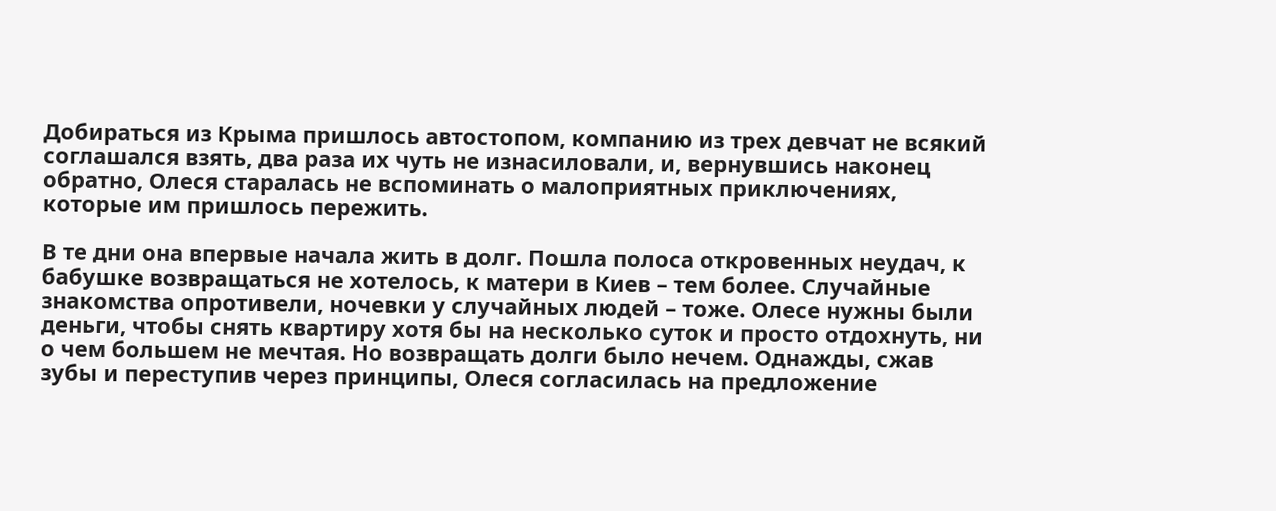Добираться из Крыма пришлось автостопом, компанию из трех девчат не всякий соглашался взять, два раза их чуть не изнасиловали, и, вернувшись наконец обратно, Олеся старалась не вспоминать о малоприятных приключениях, которые им пришлось пережить.

В те дни она впервые начала жить в долг. Пошла полоса откровенных неудач, к бабушке возвращаться не хотелось, к матери в Киев – тем более. Случайные знакомства опротивели, ночевки у случайных людей – тоже. Олесе нужны были деньги, чтобы снять квартиру хотя бы на несколько суток и просто отдохнуть, ни о чем большем не мечтая. Но возвращать долги было нечем. Однажды, сжав зубы и переступив через принципы, Олеся согласилась на предложение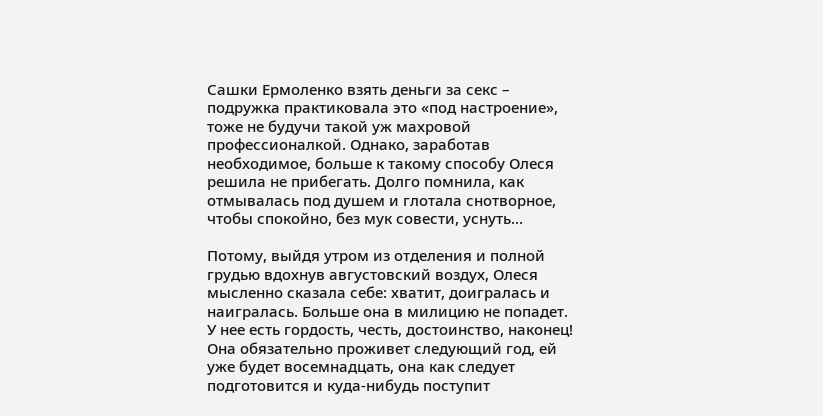Сашки Ермоленко взять деньги за секс – подружка практиковала это «под настроение», тоже не будучи такой уж махровой профессионалкой. Однако, заработав необходимое, больше к такому способу Олеся решила не прибегать. Долго помнила, как отмывалась под душем и глотала снотворное, чтобы спокойно, без мук совести, уснуть…

Потому, выйдя утром из отделения и полной грудью вдохнув августовский воздух, Олеся мысленно сказала себе: хватит, доигралась и наигралась. Больше она в милицию не попадет. У нее есть гордость, честь, достоинство, наконец! Она обязательно проживет следующий год, ей уже будет восемнадцать, она как следует подготовится и куда-нибудь поступит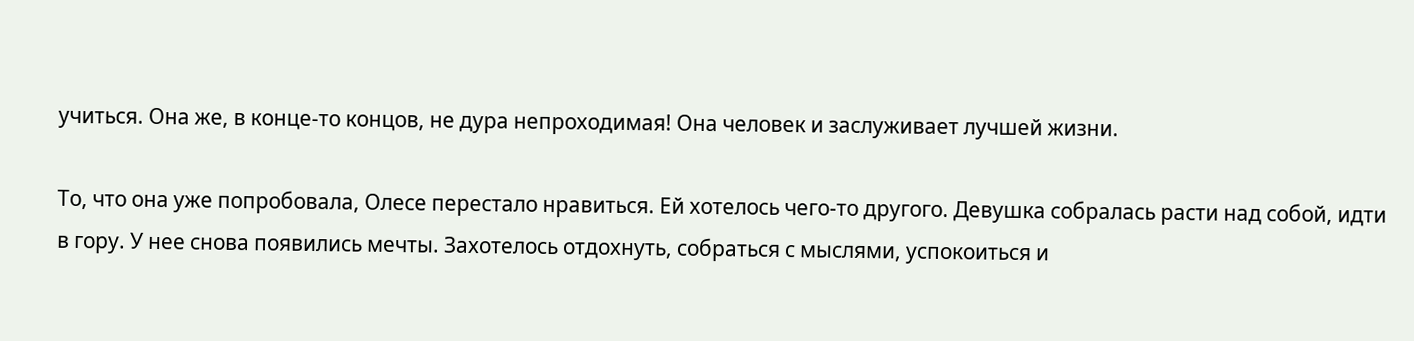учиться. Она же, в конце-то концов, не дура непроходимая! Она человек и заслуживает лучшей жизни.

То, что она уже попробовала, Олесе перестало нравиться. Ей хотелось чего-то другого. Девушка собралась расти над собой, идти в гору. У нее снова появились мечты. Захотелось отдохнуть, собраться с мыслями, успокоиться и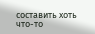составить хоть что-то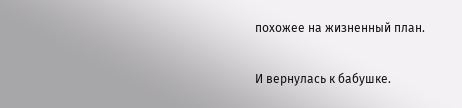похожее на жизненный план.

И вернулась к бабушке.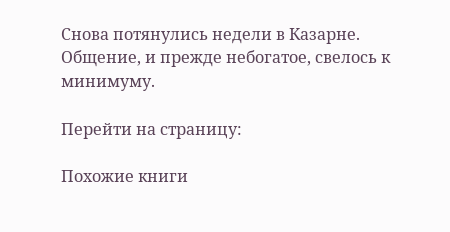Снова потянулись недели в Казарне. Общение, и прежде небогатое, свелось к минимуму.

Перейти на страницу:

Похожие книги